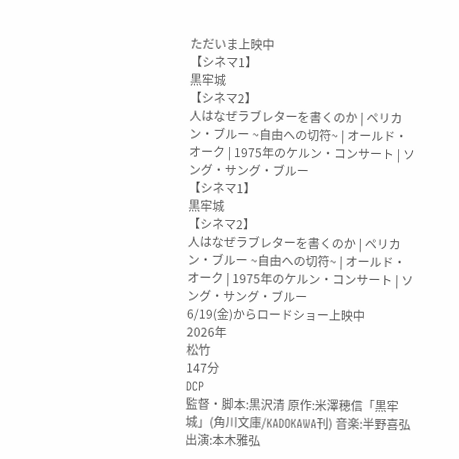ただいま上映中
【シネマ1】
黒牢城
【シネマ2】
人はなぜラブレターを書くのか | ペリカン・ブルー ~自由への切符~ | オールド・オーク | 1975年のケルン・コンサート | ソング・サング・ブルー
【シネマ1】
黒牢城
【シネマ2】
人はなぜラブレターを書くのか | ペリカン・ブルー ~自由への切符~ | オールド・オーク | 1975年のケルン・コンサート | ソング・サング・ブルー
6/19(金)からロードショー上映中
2026年
松竹
147分
DCP
監督・脚本:黒沢清 原作:米澤穂信「黒牢城」(角川文庫/KADOKAWA刊) 音楽:半野喜弘
出演:本木雅弘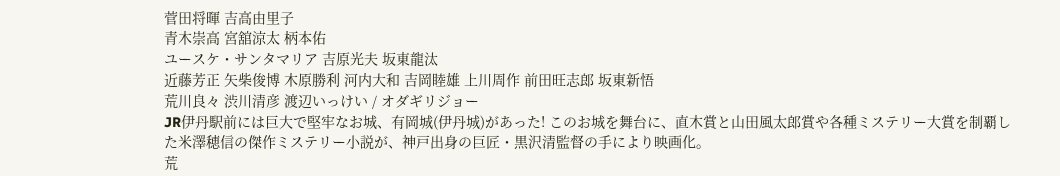菅田将暉 吉高由里子
青木崇高 宮舘涼太 柄本佑
ユースケ・サンタマリア 吉原光夫 坂東龍汰
近藤芳正 矢柴俊博 木原勝利 河内大和 吉岡睦雄 上川周作 前田旺志郎 坂東新悟
荒川良々 渋川清彦 渡辺いっけい / オダギリジョー
JR伊丹駅前には巨大で堅牢なお城、有岡城(伊丹城)があった! このお城を舞台に、直木賞と山田風太郎賞や各種ミステリー大賞を制覇した米澤穂信の傑作ミステリー小説が、神戸出身の巨匠・黒沢清監督の手により映画化。
荒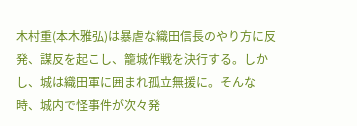木村重(本木雅弘)は暴虐な織田信長のやり方に反発、謀反を起こし、籠城作戦を決行する。しかし、城は織田軍に囲まれ孤立無援に。そんな時、城内で怪事件が次々発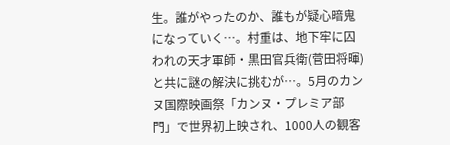生。誰がやったのか、誰もが疑心暗鬼になっていく…。村重は、地下牢に囚われの天才軍師・黒田官兵衛(菅田将暉)と共に謎の解決に挑むが…。5月のカンヌ国際映画祭「カンヌ・プレミア部門」で世界初上映され、1000人の観客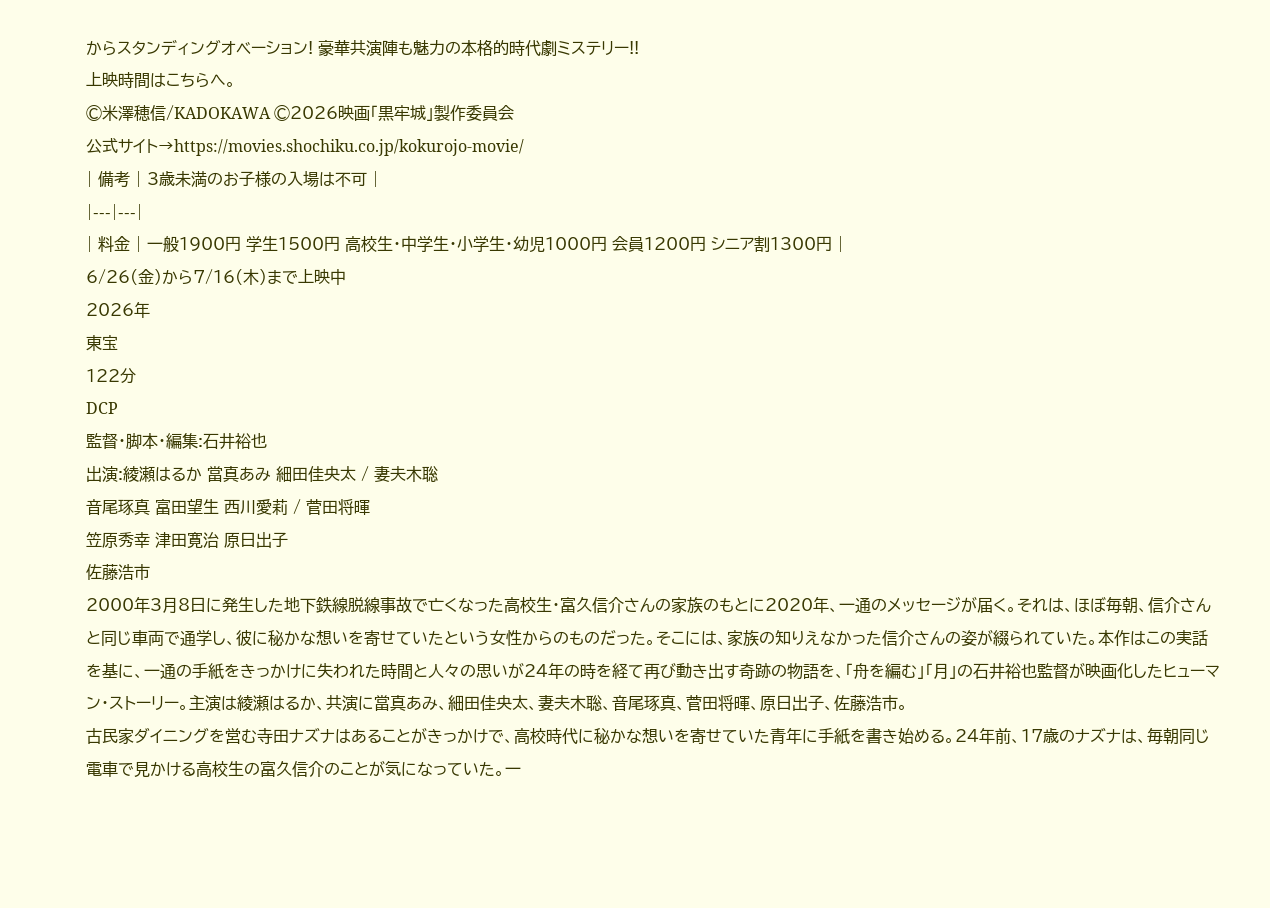からスタンディングオベーション! 豪華共演陣も魅力の本格的時代劇ミステリー!!
上映時間はこちらへ。
©米澤穂信/KADOKAWA ©2026映画「黒牢城」製作委員会
公式サイト→https://movies.shochiku.co.jp/kokurojo-movie/
| 備考 | 3歳未満のお子様の入場は不可 |
|---|---|
| 料金 | 一般1900円 学生1500円 高校生・中学生・小学生・幼児1000円 会員1200円 シニア割1300円 |
6/26(金)から7/16(木)まで上映中
2026年
東宝
122分
DCP
監督・脚本・編集:石井裕也
出演:綾瀬はるか 當真あみ 細田佳央太 / 妻夫木聡
音尾琢真 富田望生 西川愛莉 / 菅田将暉
笠原秀幸 津田寛治 原日出子
佐藤浩市
2000年3月8日に発生した地下鉄線脱線事故で亡くなった高校生・富久信介さんの家族のもとに2020年、一通のメッセージが届く。それは、ほぼ毎朝、信介さんと同じ車両で通学し、彼に秘かな想いを寄せていたという女性からのものだった。そこには、家族の知りえなかった信介さんの姿が綴られていた。本作はこの実話を基に、一通の手紙をきっかけに失われた時間と人々の思いが24年の時を経て再び動き出す奇跡の物語を、「舟を編む」「月」の石井裕也監督が映画化したヒューマン・ストーリー。主演は綾瀬はるか、共演に當真あみ、細田佳央太、妻夫木聡、音尾琢真、菅田将暉、原日出子、佐藤浩市。
古民家ダイニングを営む寺田ナズナはあることがきっかけで、高校時代に秘かな想いを寄せていた青年に手紙を書き始める。24年前、17歳のナズナは、毎朝同じ電車で見かける高校生の富久信介のことが気になっていた。一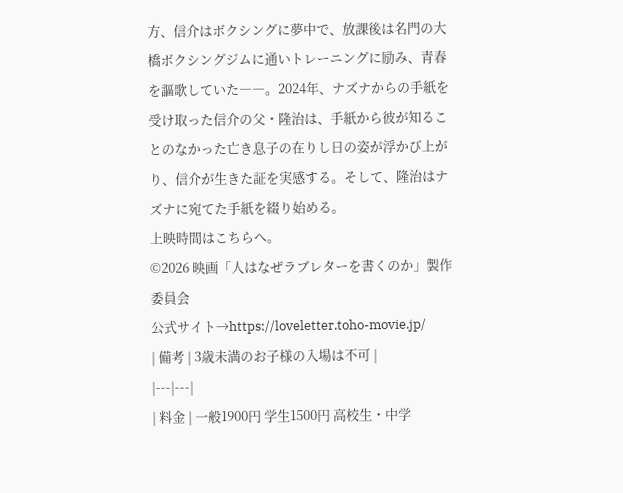方、信介はボクシングに夢中で、放課後は名門の大橋ボクシングジムに通いトレーニングに励み、青春を謳歌していた――。2024年、ナズナからの手紙を受け取った信介の父・隆治は、手紙から彼が知ることのなかった亡き息子の在りし日の姿が浮かび上がり、信介が生きた証を実感する。そして、隆治はナズナに宛てた手紙を綴り始める。
上映時間はこちらへ。
©2026 映画「人はなぜラブレターを書くのか」製作委員会
公式サイト→https://loveletter.toho-movie.jp/
| 備考 | 3歳未満のお子様の入場は不可 |
|---|---|
| 料金 | 一般1900円 学生1500円 高校生・中学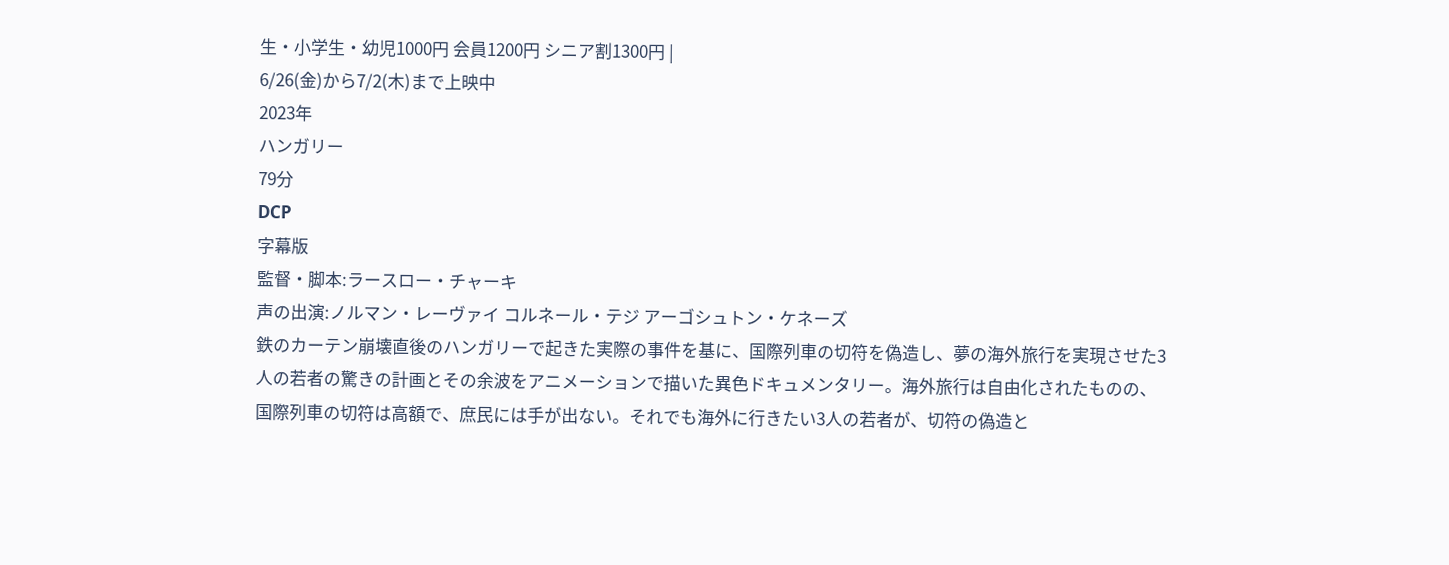生・小学生・幼児1000円 会員1200円 シニア割1300円 |
6/26(金)から7/2(木)まで上映中
2023年
ハンガリー
79分
DCP
字幕版
監督・脚本:ラースロー・チャーキ
声の出演:ノルマン・レーヴァイ コルネール・テジ アーゴシュトン・ケネーズ
鉄のカーテン崩壊直後のハンガリーで起きた実際の事件を基に、国際列車の切符を偽造し、夢の海外旅行を実現させた3人の若者の驚きの計画とその余波をアニメーションで描いた異色ドキュメンタリー。海外旅行は自由化されたものの、国際列車の切符は高額で、庶民には手が出ない。それでも海外に行きたい3人の若者が、切符の偽造と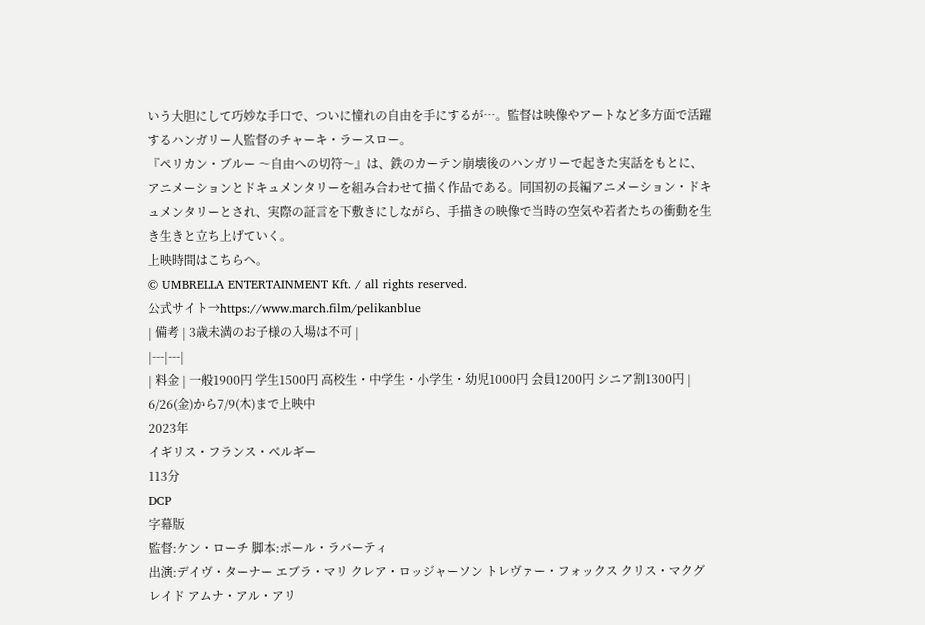いう大胆にして巧妙な手口で、ついに憧れの自由を手にするが…。監督は映像やアートなど多方面で活躍するハンガリー人監督のチャーキ・ラースロー。
『ペリカン・ブルー 〜自由への切符〜』は、鉄のカーテン崩壊後のハンガリーで起きた実話をもとに、アニメーションとドキュメンタリーを組み合わせて描く作品である。同国初の長編アニメーション・ドキュメンタリーとされ、実際の証言を下敷きにしながら、手描きの映像で当時の空気や若者たちの衝動を生き生きと立ち上げていく。
上映時間はこちらへ。
© UMBRELLA ENTERTAINMENT Kft. / all rights reserved.
公式サイト→https://www.march.film/pelikanblue
| 備考 | 3歳未満のお子様の入場は不可 |
|---|---|
| 料金 | 一般1900円 学生1500円 高校生・中学生・小学生・幼児1000円 会員1200円 シニア割1300円 |
6/26(金)から7/9(木)まで上映中
2023年
イギリス・フランス・ベルギー
113分
DCP
字幕版
監督:ケン・ローチ 脚本:ポール・ラバーティ
出演:デイヴ・ターナー エブラ・マリ クレア・ロッジャーソン トレヴァー・フォックス クリス・マクグレイド アムナ・アル・アリ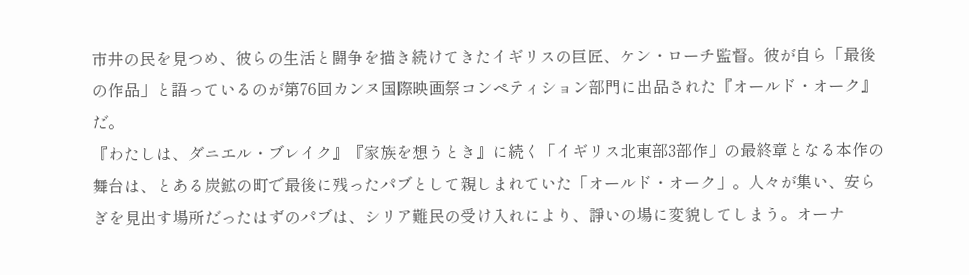市井の民を見つめ、彼らの生活と闘争を描き続けてきたイギリスの巨匠、ケン・ローチ監督。彼が自ら「最後の作品」と語っているのが第76回カンヌ国際映画祭コンペティション部門に出品された『オールド・オーク』だ。
『わたしは、ダニエル・ブレイク』『家族を想うとき』に続く「イギリス北東部3部作」の最終章となる本作の舞台は、とある炭鉱の町で最後に残ったパブとして親しまれていた「オールド・オーク」。人々が集い、安らぎを見出す場所だったはずのパブは、シリア難民の受け入れにより、諍いの場に変貌してしまう。オーナ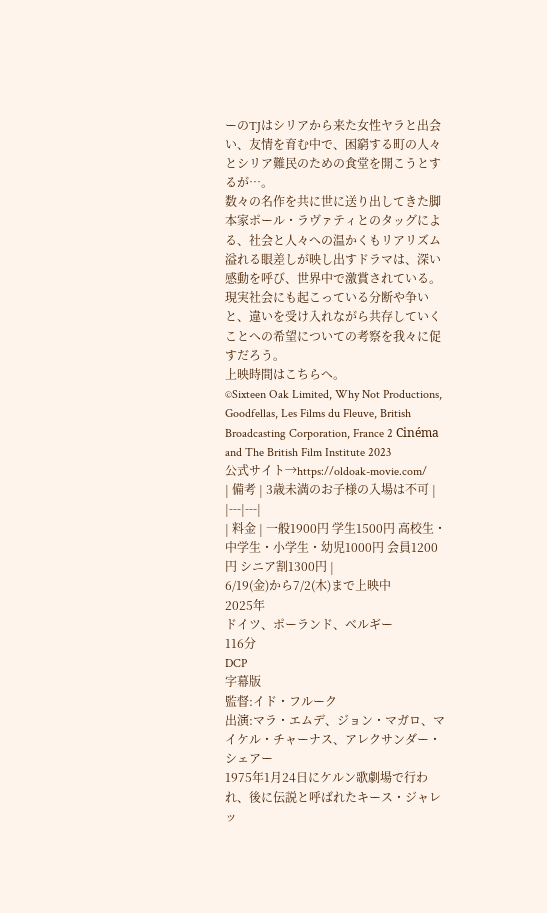ーのTJはシリアから来た女性ヤラと出会い、友情を育む中で、困窮する町の人々とシリア難民のための食堂を開こうとするが…。
数々の名作を共に世に送り出してきた脚本家ポール・ラヴァティとのタッグによる、社会と人々への温かくもリアリズム溢れる眼差しが映し出すドラマは、深い感動を呼び、世界中で激賞されている。現実社会にも起こっている分断や争いと、違いを受け入れながら共存していくことへの希望についての考察を我々に促すだろう。
上映時間はこちらへ。
©Sixteen Oak Limited, Why Not Productions, Goodfellas, Les Films du Fleuve, British Broadcasting Corporation, France 2 Cinéma and The British Film Institute 2023
公式サイト→https://oldoak-movie.com/
| 備考 | 3歳未満のお子様の入場は不可 |
|---|---|
| 料金 | 一般1900円 学生1500円 高校生・中学生・小学生・幼児1000円 会員1200円 シニア割1300円 |
6/19(金)から7/2(木)まで上映中
2025年
ドイツ、ポーランド、ベルギー
116分
DCP
字幕版
監督:イド・フルーク
出演:マラ・エムデ、ジョン・マガロ、マイケル・チャーナス、アレクサンダー・シェアー
1975年1月24日にケルン歌劇場で行われ、後に伝説と呼ばれたキース・ジャレッ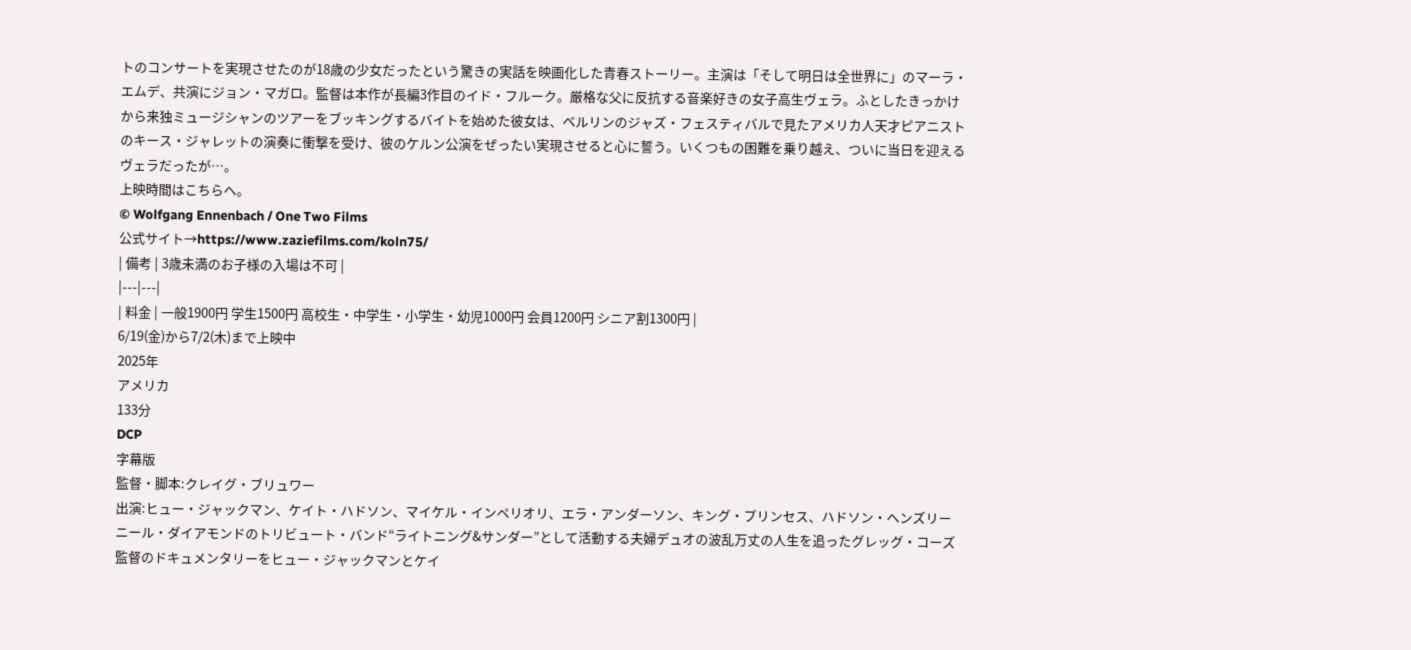トのコンサートを実現させたのが18歳の少女だったという驚きの実話を映画化した青春ストーリー。主演は「そして明日は全世界に」のマーラ・エムデ、共演にジョン・マガロ。監督は本作が長編3作目のイド・フルーク。厳格な父に反抗する音楽好きの女子高生ヴェラ。ふとしたきっかけから来独ミュージシャンのツアーをブッキングするバイトを始めた彼女は、ベルリンのジャズ・フェスティバルで見たアメリカ人天才ピアニストのキース・ジャレットの演奏に衝撃を受け、彼のケルン公演をぜったい実現させると心に誓う。いくつもの困難を乗り越え、ついに当日を迎えるヴェラだったが…。
上映時間はこちらへ。
© Wolfgang Ennenbach / One Two Films
公式サイト→https://www.zaziefilms.com/koln75/
| 備考 | 3歳未満のお子様の入場は不可 |
|---|---|
| 料金 | 一般1900円 学生1500円 高校生・中学生・小学生・幼児1000円 会員1200円 シニア割1300円 |
6/19(金)から7/2(木)まで上映中
2025年
アメリカ
133分
DCP
字幕版
監督・脚本:クレイグ・ブリュワー
出演:ヒュー・ジャックマン、ケイト・ハドソン、マイケル・インペリオリ、エラ・アンダーソン、キング・プリンセス、ハドソン・ヘンズリー
ニール・ダイアモンドのトリビュート・バンド“ライトニング&サンダー”として活動する夫婦デュオの波乱万丈の人生を追ったグレッグ・コーズ監督のドキュメンタリーをヒュー・ジャックマンとケイ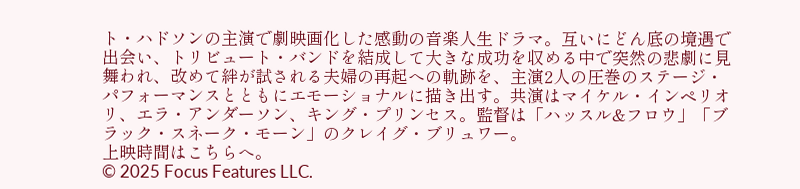ト・ハドソンの主演で劇映画化した感動の音楽人生ドラマ。互いにどん底の境遇で出会い、トリビュート・バンドを結成して大きな成功を収める中で突然の悲劇に見舞われ、改めて絆が試される夫婦の再起への軌跡を、主演2人の圧巻のステージ・パフォーマンスとともにエモーショナルに描き出す。共演はマイケル・インペリオリ、エラ・アンダーソン、キング・プリンセス。監督は「ハッスル&フロウ」「ブラック・スネーク・モーン」のクレイグ・ブリュワー。
上映時間はこちらへ。
© 2025 Focus Features LLC.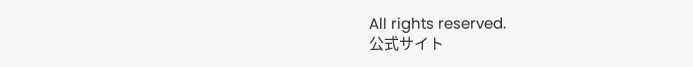All rights reserved.
公式サイト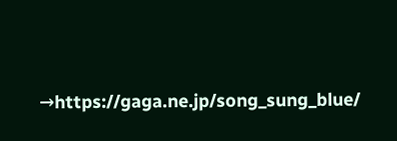→https://gaga.ne.jp/song_sung_blue/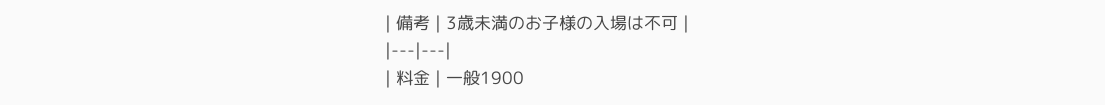| 備考 | 3歳未満のお子様の入場は不可 |
|---|---|
| 料金 | 一般1900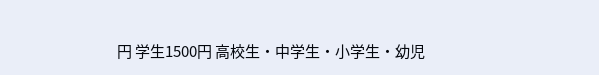円 学生1500円 高校生・中学生・小学生・幼児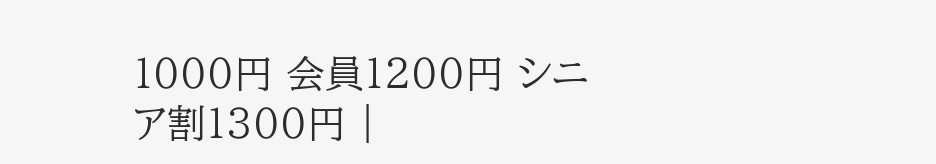1000円 会員1200円 シニア割1300円 |